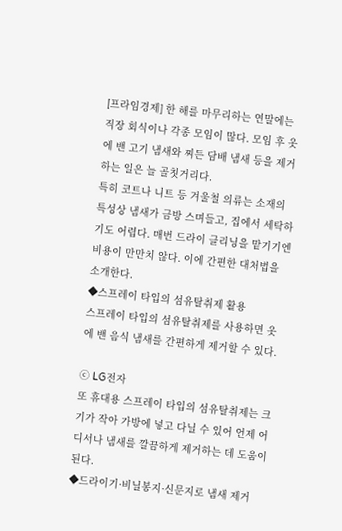[프라임경제] 한 해를 마무리하는 연말에는 직장 회식이나 각종 모임이 많다. 모임 후 옷에 밴 고기 냄새와 찌든 담배 냄새 등을 제거하는 일은 늘 골칫거리다.
특히 코트나 니트 등 겨울철 의류는 소재의 특성상 냄새가 금방 스며들고, 집에서 세탁하기도 어렵다. 매번 드라이 클리닝을 맡기기엔 비용이 만만치 않다. 이에 간편한 대처법을 소개한다.
◆스프레이 타입의 섬유탈취제 활용
스프레이 타입의 섬유탈취제를 사용하면 옷에 밴 음식 냄새를 간편하게 제거할 수 있다.

ⓒ LG전자
또 휴대용 스프레이 타입의 섬유탈취제는 크기가 작아 가방에 넣고 다닐 수 있어 언제 어디서나 냄새를 깔끔하게 제거하는 데 도움이 된다.
◆드라이기·비닐봉지·신문지로 냄새 제거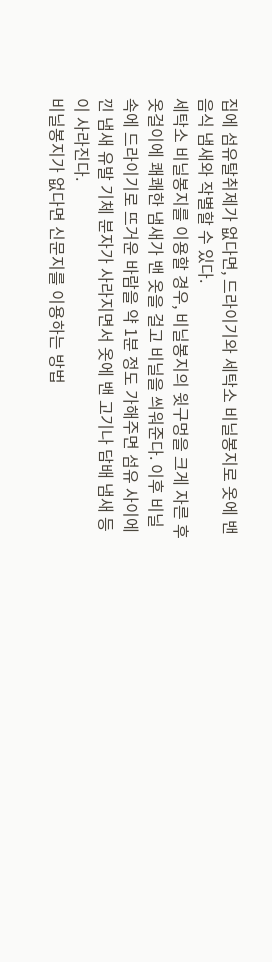집에 섬유탈취제가 없다면, 드라이기와 세탁소 비닐봉지로 옷에 밴 음식 냄새와 작별할 수 있다.
세탁소 비닐봉지를 이용할 경우, 비닐봉지의 윗구멍을 크게 자른 후 옷걸이에 쾌쾌한 냄새가 밴 옷을 걸고 비닐을 씌워준다. 이후 비닐 속에 드라이기로 뜨거운 바람을 약 1분 정도 가해주면 섬유 사이에 낀 냄새 유발 기체 분자가 사라지면서 옷에 밴 고기나 담배 냄새 등이 사라진다.
비닐봉지가 없다면 신문지를 이용하는 방법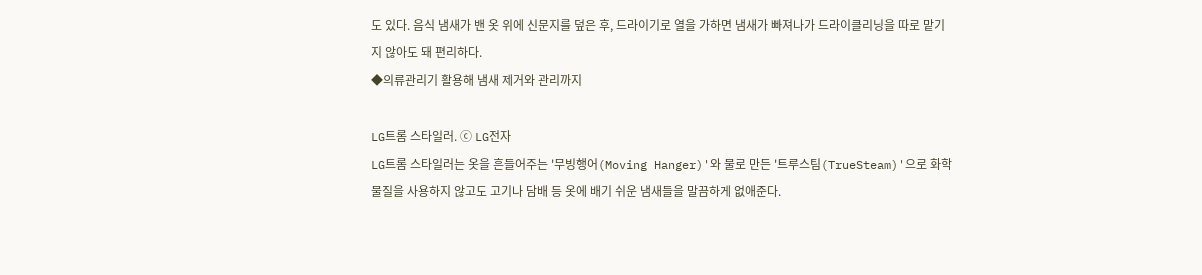도 있다. 음식 냄새가 밴 옷 위에 신문지를 덮은 후, 드라이기로 열을 가하면 냄새가 빠져나가 드라이클리닝을 따로 맡기지 않아도 돼 편리하다.
◆의류관리기 활용해 냄새 제거와 관리까지

LG트롬 스타일러. ⓒ LG전자
LG트롬 스타일러는 옷을 흔들어주는 '무빙행어(Moving Hanger)'와 물로 만든 '트루스팀(TrueSteam)'으로 화학물질을 사용하지 않고도 고기나 담배 등 옷에 배기 쉬운 냄새들을 말끔하게 없애준다.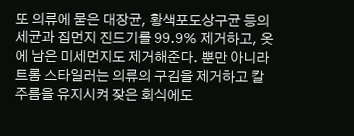또 의류에 묻은 대장균, 황색포도상구균 등의 세균과 집먼지 진드기를 99.9% 제거하고, 옷에 남은 미세먼지도 제거해준다. 뿐만 아니라 트롬 스타일러는 의류의 구김을 제거하고 칼주름을 유지시켜 잦은 회식에도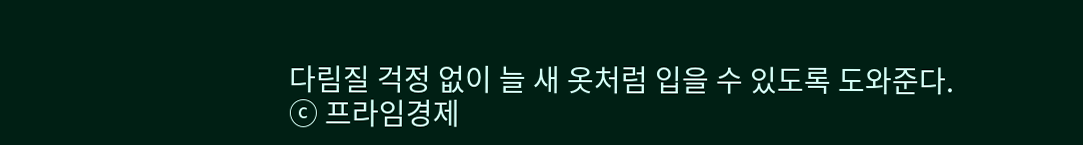다림질 걱정 없이 늘 새 옷처럼 입을 수 있도록 도와준다.
ⓒ 프라임경제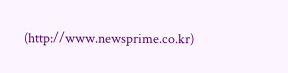(http://www.newsprime.co.kr)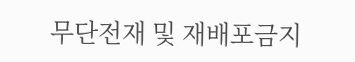무단전재 및 재배포금지